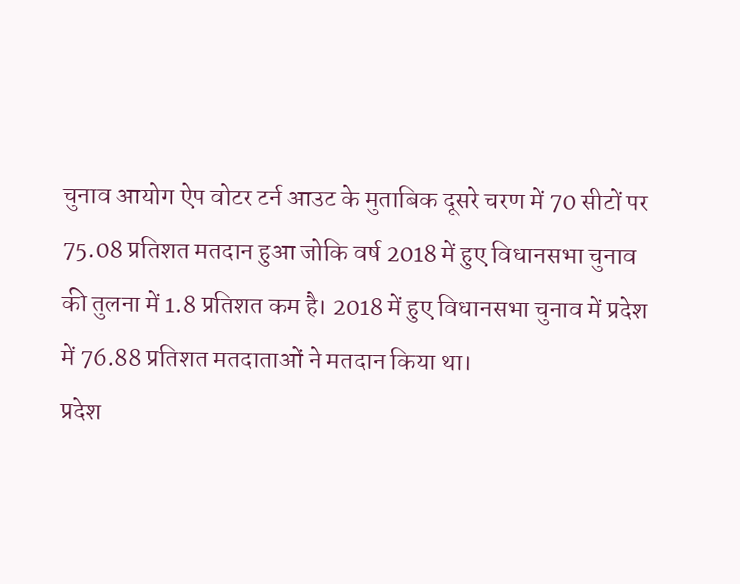चुनाव आयोग ऐप वोटर टर्न आउट के मुताबिक दूसरे चरण में 70 सीटों पर 75.08 प्रतिशत मतदान हुआ जोकि वर्ष 2018 में हुए विधानसभा चुनाव की तुलना में 1.8 प्रतिशत कम है। 2018 में हुए विधानसभा चुनाव में प्रदेश में 76.88 प्रतिशत मतदाताओं ने मतदान किया था।
प्रदेश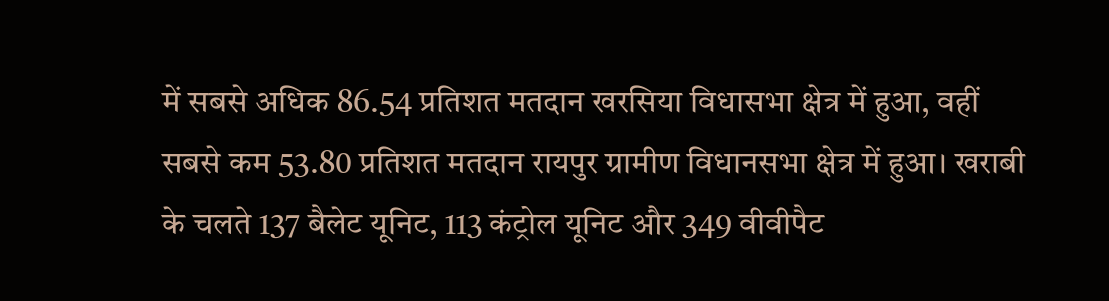में सबसे अधिक 86.54 प्रतिशत मतदान खरसिया विधासभा क्षेत्र में हुआ, वहीं सबसे कम 53.80 प्रतिशत मतदान रायपुर ग्रामीण विधानसभा क्षेत्र में हुआ। खराबी के चलते 137 बैलेट यूनिट, 113 कंट्रोल यूनिट और 349 वीवीपैट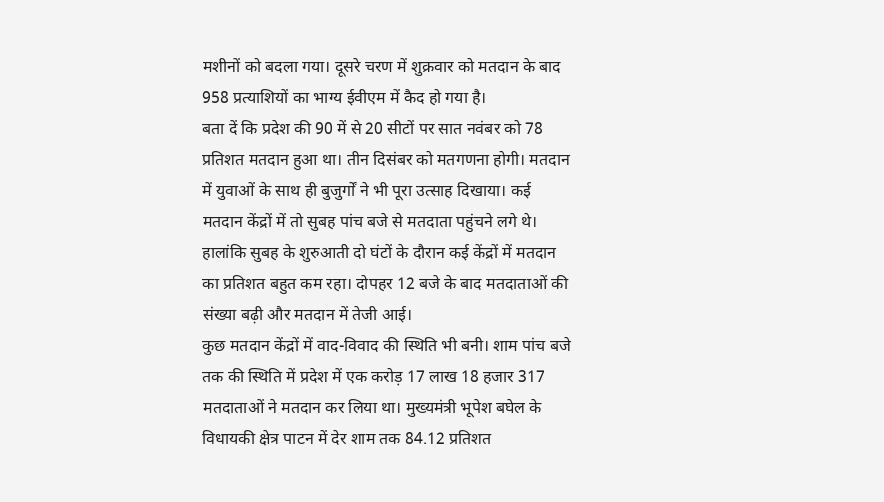मशीनों को बदला गया। दूसरे चरण में शुक्रवार को मतदान के बाद 958 प्रत्याशियों का भाग्य ईवीएम में कैद हो गया है।
बता दें कि प्रदेश की 90 में से 20 सीटों पर सात नवंबर को 78 प्रतिशत मतदान हुआ था। तीन दिसंबर को मतगणना होगी। मतदान में युवाओं के साथ ही बुजुर्गों ने भी पूरा उत्साह दिखाया। कई मतदान केंद्रों में तो सुबह पांच बजे से मतदाता पहुंचने लगे थे। हालांकि सुबह के शुरुआती दो घंटों के दौरान कई केंद्रों में मतदान का प्रतिशत बहुत कम रहा। दोपहर 12 बजे के बाद मतदाताओं की संख्या बढ़ी और मतदान में तेजी आई।
कुछ मतदान केंद्रों में वाद-विवाद की स्थिति भी बनी। शाम पांच बजे तक की स्थिति में प्रदेश में एक करोड़ 17 लाख 18 हजार 317 मतदाताओं ने मतदान कर लिया था। मुख्यमंत्री भूपेश बघेल के विधायकी क्षेत्र पाटन में देर शाम तक 84.12 प्रतिशत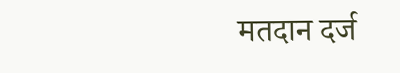मतदान दर्ज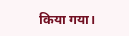किया गया।